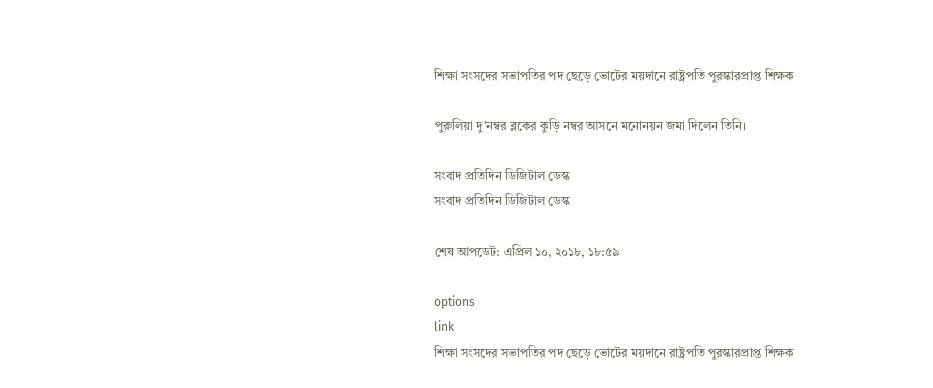শিক্ষা সংসদের সভাপতির পদ ছেড়ে ভোটের ময়দানে রাষ্ট্রপতি পুরস্কারপ্রাপ্ত শিক্ষক

পুরুলিয়া দু’নম্বর ব্লকের কুড়ি নম্বর আসনে মনোনয়ন জমা দিলেন তিনি।

সংবাদ প্রতিদিন ডিজিটাল ডেস্ক
সংবাদ প্রতিদিন ডিজিটাল ডেস্ক

শেষ আপডেট: এপ্রিল ১০, ২০১৮, ১৮:৫৯

options
link
শিক্ষা সংসদের সভাপতির পদ ছেড়ে ভোটের ময়দানে রাষ্ট্রপতি পুরস্কারপ্রাপ্ত শিক্ষক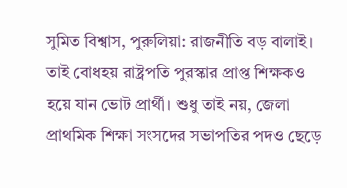সুমিত বিশ্বাস, পুরুলিয়া: রাজনীতি বড় বালাই। তাই বোধহয় রাষ্ট্রপতি পুরস্কার প্রাপ্ত শিক্ষকও হয়ে যান ভোট প্রার্থী। শুধু তাই নয়, জেলা প্রাথমিক শিক্ষা সংসদের সভাপতির পদও ছেড়ে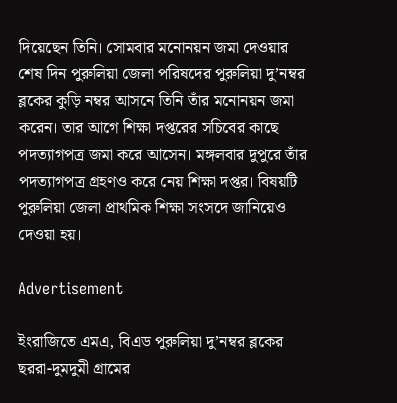দিয়েছেন তিনি। সোমবার মনোনয়ন জমা দেওয়ার শেষ দিন পুরুলিয়া জেলা পরিষদের পুরুলিয়া দু’নম্বর ব্লকের কুড়ি নম্বর আসনে তিনি তাঁর মনোনয়ন জমা করেন। তার আগে শিক্ষা দপ্তরের সচিবের কাছে পদত্যাগপত্র জমা করে আসেন। মঙ্গলবার দুপুরে তাঁর পদত্যাগপত্র গ্রহণও করে নেয় শিক্ষা দপ্তর। বিষয়টি পুরুলিয়া জেলা প্রাথমিক শিক্ষা সংসদে জানিয়েও দেওয়া হয়।

Advertisement

ইংরাজিতে এমএ, বিএড পুরুলিয়া দু’নম্বর ব্লকের ছররা-দুমদুমী গ্রামের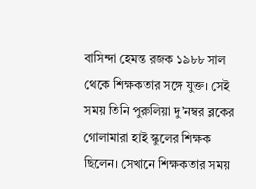বাসিন্দা হেমন্ত রজক ১৯৮৮ সাল থেকে শিক্ষকতার সঙ্গে যুক্ত। সেই সময় তিনি পুরুলিয়া দু’নম্বর ব্লকের গোলামারা হাই স্কুলের শিক্ষক ছিলেন। সেখানে শিক্ষকতার সময়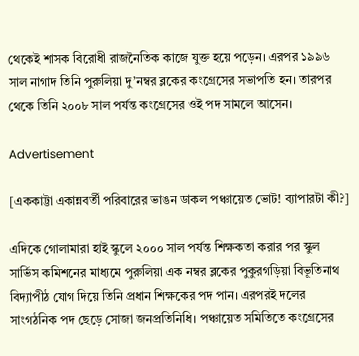থেকেই শাসক বিরোধী রাজনৈতিক কাজে যুক্ত হয়ে পড়েন। এরপর ১৯৯৬ সাল নাগাদ তিনি পুরুলিয়া দু’নম্বর ব্লকের কংগ্রেসের সভাপতি হন। তারপর থেকে তিনি ২০০৮ সাল পর্যন্ত কংগ্রেসের ওই পদ সামলে আসেন।

Advertisement

[এককাট্টা একান্নবর্তী পরিবারের ভাঙন ডাকল পঞ্চায়েত ভোট! ব্যাপারটা কী?]

এদিকে গোলামারা হাই স্কুলে ২০০০ সাল পর্যন্ত শিক্ষকতা করার পর স্কুল সার্ভিস কমিশনের মাধ্যমে পুরুলিয়া এক নম্বর ব্লকের পুকুরগড়িয়া বিভূতিনাথ বিদ্যাপীঠ যোগ দিয়ে তিনি প্রধান শিক্ষকের পদ পান। এরপরই দলের সাংগঠনিক পদ ছেড়ে সোজা জনপ্রতিনিধি। পঞ্চায়েত সমিতিতে কংগ্রেসের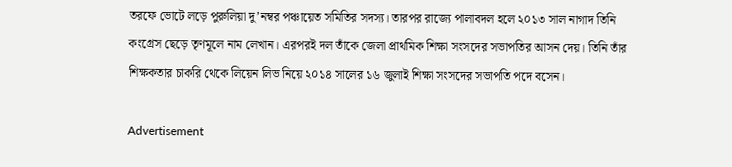তরফে ভোটে লড়ে পুরুলিয়া দু’নম্বর পঞ্চায়েত সমিতির সদস্য। তারপর রাজ্যে পালাবদল হলে ২০১৩ সাল নাগাদ তিনি কংগ্রেস ছেড়ে তৃণমূলে নাম লেখান। এরপরই দল তাঁকে জেলা প্রাথমিক শিক্ষা সংসদের সভাপতির আসন দেয়। তিনি তাঁর শিক্ষকতার চাকরি থেকে লিয়েন লিভ নিয়ে ২০১৪ সালের ১৬ জুলাই শিক্ষা সংসদের সভাপতি পদে বসেন।

Advertisement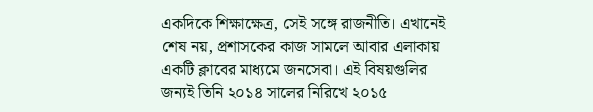একদিকে শিক্ষাক্ষেত্র, সেই সঙ্গে রাজনীতি। এখানেই শেষ নয়, প্রশাসকের কাজ সামলে আবার এলাকায় একটি ক্লাবের মাধ্যমে জনসেবা। এই বিষয়গুলির জন্যই তিনি ২০১৪ সালের নিরিখে ২০১৫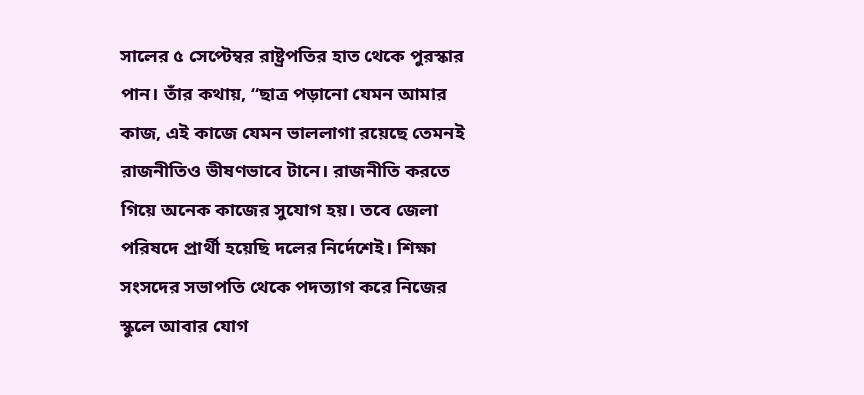সালের ৫ সেপ্টেম্বর রাষ্ট্রপতির হাত থেকে পুরস্কার পান। তাঁর কথায়, “ছাত্র পড়ানো যেমন আমার কাজ, এই কাজে যেমন ভাললাগা রয়েছে তেমনই রাজনীতিও ভীষণভাবে টানে। রাজনীতি করতে গিয়ে অনেক কাজের সুযোগ হয়। তবে জেলা পরিষদে প্রার্থী হয়েছি দলের নির্দেশেই। শিক্ষা সংসদের সভাপতি থেকে পদত্যাগ করে নিজের স্কুলে আবার যোগ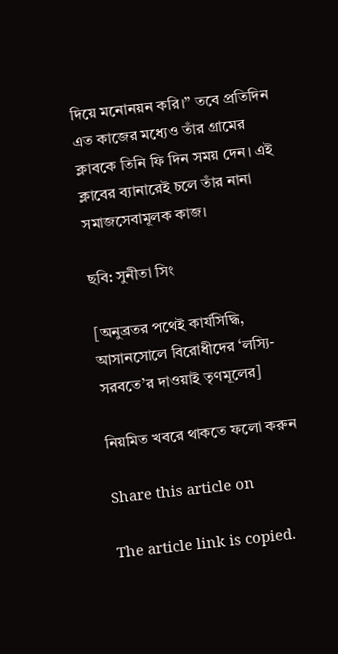দিয়ে মনোনয়ন করি।” তবে প্রতিদিন এত কাজের মধ্যেও তাঁর গ্রামের ক্লাবকে তিনি ফি দিন সময় দেন। এই ক্লাবের ব্যানারেই চলে তাঁর নানা সমাজসেবামূলক কাজ।

ছবি: সুনীতা সিং

[অনুব্রতর পথেই কার্যসিদ্ধি, আসানসোলে বিরোধীদের ‘লস্যি-সরবতে’র দাওয়াই তৃণমূলের]

নিয়মিত খবরে থাকতে ফলো করুন

Share this article on

The article link is copied.